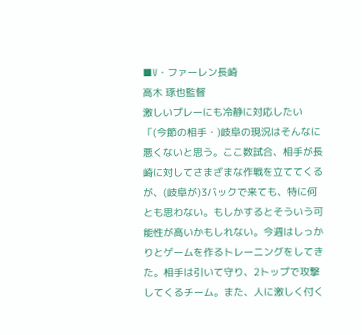■V・ファーレン長崎
高木 琢也監督
激しいプレーにも冷静に対応したい
「(今節の相手・)岐阜の現況はそんなに悪くないと思う。ここ数試合、相手が長崎に対してさまざまな作戦を立ててくるが、(岐阜が)3バックで来ても、特に何とも思わない。もしかするとそういう可能性が高いかもしれない。今週はしっかりとゲームを作るトレーニングをしてきた。相手は引いて守り、2トップで攻撃してくるチーム。また、人に激しく付く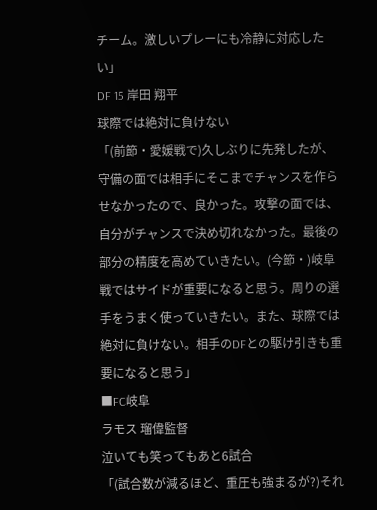チーム。激しいプレーにも冷静に対応したい」
DF 15 岸田 翔平
球際では絶対に負けない
「(前節・愛媛戦で)久しぶりに先発したが、守備の面では相手にそこまでチャンスを作らせなかったので、良かった。攻撃の面では、自分がチャンスで決め切れなかった。最後の部分の精度を高めていきたい。(今節・)岐阜戦ではサイドが重要になると思う。周りの選手をうまく使っていきたい。また、球際では絶対に負けない。相手のDFとの駆け引きも重要になると思う」
■FC岐阜
ラモス 瑠偉監督
泣いても笑ってもあと6試合
「(試合数が減るほど、重圧も強まるが?)それ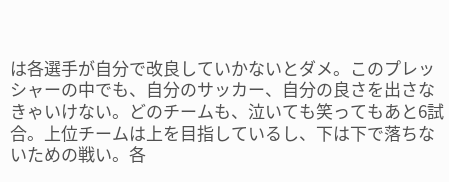は各選手が自分で改良していかないとダメ。このプレッシャーの中でも、自分のサッカー、自分の良さを出さなきゃいけない。どのチームも、泣いても笑ってもあと6試合。上位チームは上を目指しているし、下は下で落ちないための戦い。各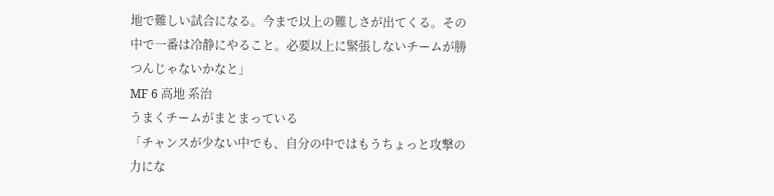地で難しい試合になる。今まで以上の難しさが出てくる。その中で一番は冷静にやること。必要以上に緊張しないチームが勝つんじゃないかなと」
MF 6 高地 系治
うまくチームがまとまっている
「チャンスが少ない中でも、自分の中ではもうちょっと攻撃の力にな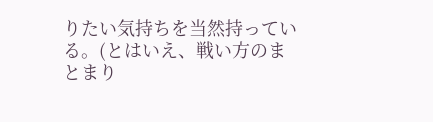りたい気持ちを当然持っている。(とはいえ、戦い方のまとまり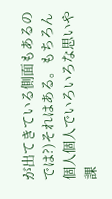が出てきている側面もあるのでは?)それはある。もちろん個人個人でいろいろな思いや課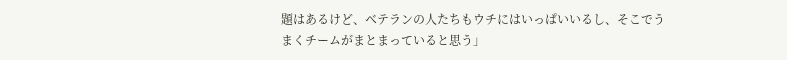題はあるけど、ベテランの人たちもウチにはいっぱいいるし、そこでうまくチームがまとまっていると思う」